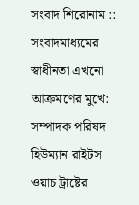সংবাদ শিরোনাম ::
সংবাদমাধ্যমের স্বাধীনতা এখনো আক্রমণের মুখে: সম্পাদক পরিষদ হিউম্যান রাইটস ওয়াচ ট্রাষ্টের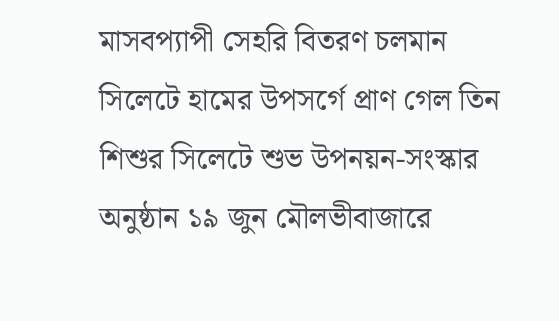মাসবপ্যাপী সেহরি বিতরণ চলমান সিলেটে হামের উপসর্গে প্রাণ গেল তিন শিশুর সিলেটে শুভ উপনয়ন-সংস্কার অনুষ্ঠান ১৯ জুন মৌলভীবাজারে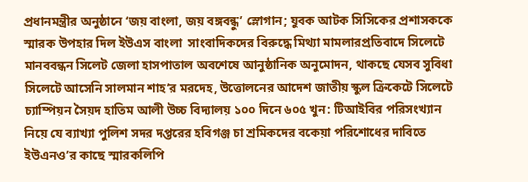প্রধানমন্ত্রীর অনুষ্ঠানে ‘জয় বাংলা, জয় বঙ্গবন্ধু’ স্লোগান; যুবক আটক সিসিকের প্রশাসককে স্মারক উপহার দিল ইউএস বাংলা  সাংবাদিকদের বিরুদ্ধে মিথ্যা মামলারপ্রতিবাদে সিলেটে মানববন্ধন সিলেট জেলা হাসপাতাল অবশেষে আনুষ্ঠানিক অনুমোদন, থাকছে যেসব সুবিধা সিলেটে আসেনি সালমান শাহ’র মরদেহ, উত্তোলনের আদেশ জাতীয় স্কুল ক্রিকেটে সিলেটে চ্যাম্পিয়ন সৈয়দ হাতিম আলী উচ্চ বিদ্যালয় ১০০ দিনে ৬০৫ খুন: টিআইবির পরিসংখ্যান নিয়ে যে ব্যাখ্যা পুলিশ সদর দপ্তরের হবিগঞ্জ চা শ্রমিকদের বকেয়া পরিশোধের দাবিতে ইউএনও’র কাছে স্মারকলিপি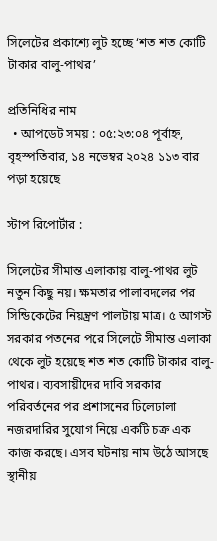সিলেটের প্রকাশ্যে লুট হচ্ছে ‘শত শত কোটি টাকার বালু-পাথর’

প্রতিনিধির নাম
  • আপডেট সময় : ০৫:২৩:০৪ পূর্বাহ্ন, বৃহস্পতিবার, ১৪ নভেম্বর ২০২৪ ১১৩ বার পড়া হয়েছে

স্টাপ রিপোর্টার :

সিলেটের সীমান্ত এলাকায় বালু-পাথর লুট নতুন কিছু নয়। ক্ষমতার পালাবদলের পর সিন্ডিকেটের নিয়ন্ত্রণ পালটায় মাত্র। ৫ আগস্ট সরকার পতনের পরে সিলেটে সীমান্ত এলাকা থেকে লুট হয়েছে শত শত কোটি টাকার বালু-পাথর। ব্যবসায়ীদের দাবি সরকার পরিবর্তনের পর প্রশাসনের ঢিলেঢালা নজরদারির সুযোগ নিয়ে একটি চক্র এক কাজ করছে। এসব ঘটনায় নাম উঠে আসছে স্থানীয়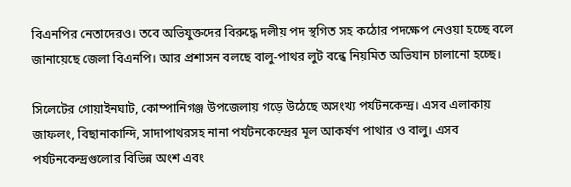বিএনপির নেতাদেরও। তবে অভিযুক্তদের বিরুদ্ধে দলীয় পদ স্থগিত সহ কঠোর পদক্ষেপ নেওয়া হচ্ছে বলে জানায়েছে জেলা বিএনপি। আর প্রশাসন বলছে বালু-পাথর লুট বন্ধে নিয়মিত অভিযান চালানো হচ্ছে।

সিলেটের গোয়াইনঘাট, কোম্পানিগঞ্জ উপজেলায় গড়ে উঠেছে অসংখ্য পর্যটনকেন্দ্র। এসব এলাকায় জাফলং, বিছানাকান্দি, সাদাপাথরসহ নানা পর্যটনকেন্দ্রের মূল আকর্ষণ পাথার ও বালু। এসব পর্যটনকেন্দ্রগুলোর বিভিন্ন অংশ এবং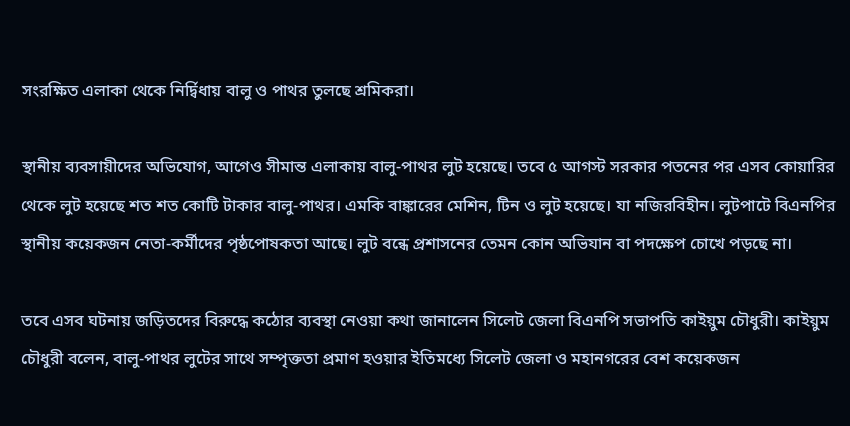সংরক্ষিত এলাকা থেকে নির্দ্বিধায় বালু ও পাথর তুলছে শ্রমিকরা।

স্থানীয় ব্যবসায়ীদের অভিযোগ, আগেও সীমান্ত এলাকায় বালু-পাথর লুট হয়েছে। তবে ৫ আগস্ট সরকার পতনের পর এসব কোয়ারির থেকে লুট হয়েছে শত শত কোটি টাকার বালু-পাথর। এমকি বাঙ্কারের মেশিন, টিন ও লুট হয়েছে। যা নজিরবিহীন। লুটপাটে বিএনপির স্থানীয় কয়েকজন নেতা-কর্মীদের পৃষ্ঠপোষকতা আছে। লুট বন্ধে প্রশাসনের তেমন কোন অভিযান বা পদক্ষেপ চোখে পড়ছে না।

তবে এসব ঘটনায় জড়িতদের বিরুদ্ধে কঠোর ব্যবস্থা নেওয়া কথা জানালেন সিলেট জেলা বিএনপি সভাপতি কাইয়ুম চৌধুরী। কাইয়ুম চৌধুরী বলেন, বালু-পাথর লুটের সাথে সম্পৃক্ততা প্রমাণ হওয়ার ইতিমধ্যে সিলেট জেলা ও মহানগরের বেশ কয়েকজন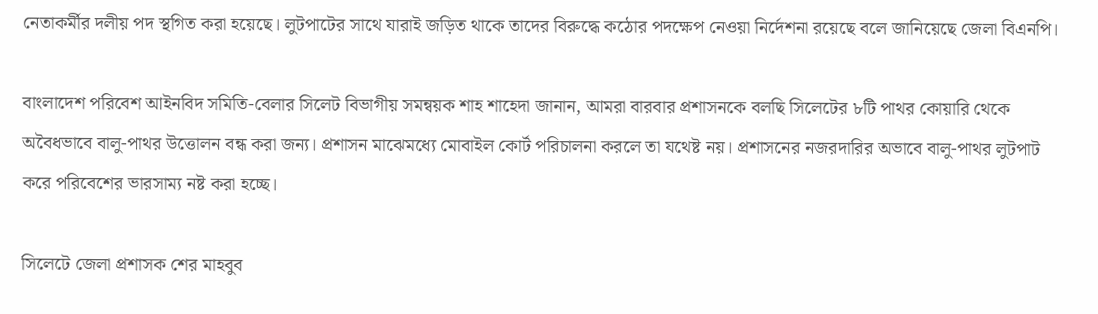নেতাকর্মীর দলীয় পদ স্থগিত করা হয়েছে। লুটপাটের সাথে যারাই জড়িত থাকে তাদের বিরুদ্ধে কঠোর পদক্ষেপ নেওয়া নির্দেশনা রয়েছে বলে জানিয়েছে জেলা বিএনপি।

বাংলাদেশ পরিবেশ আইনবিদ সমিতি-বেলার সিলেট বিভাগীয় সমন্বয়ক শাহ শাহেদা জানান, আমরা বারবার প্রশাসনকে বলছি সিলেটের ৮টি পাথর কোয়ারি থেকে অবৈধভাবে বালু-পাথর উত্তোলন বন্ধ করা জন্য। প্রশাসন মাঝেমধ্যে মোবাইল কোর্ট পরিচালনা করলে তা যথেষ্ট নয়। প্রশাসনের নজরদারির অভাবে বালু-পাথর লুটপাট করে পরিবেশের ভারসাম্য নষ্ট করা হচ্ছে।

সিলেটে জেলা প্রশাসক শের মাহবুব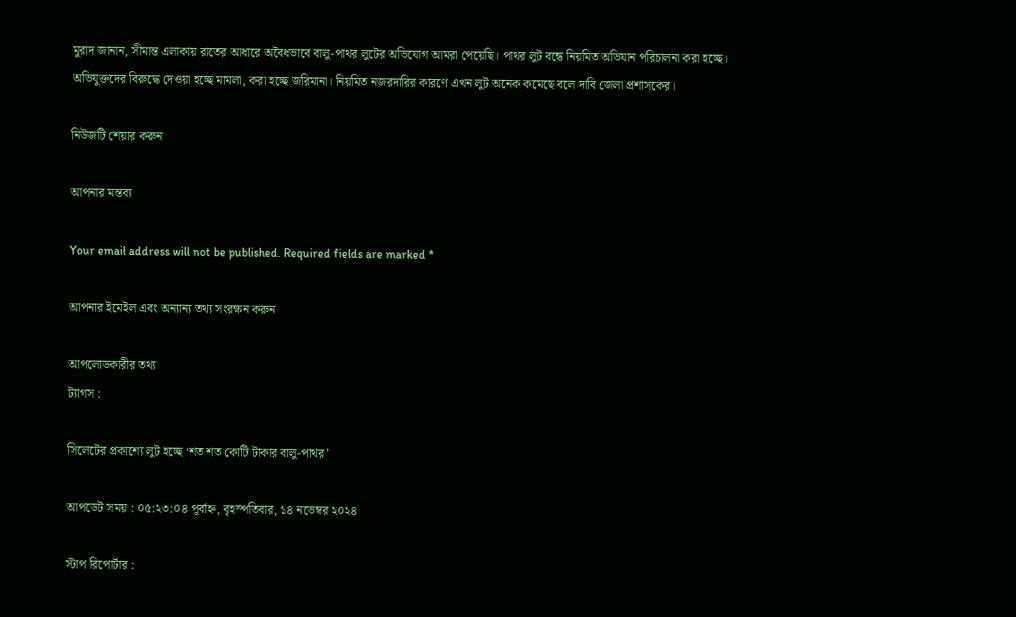মুরাদ জানান, সীমান্ত এলাকায় রাতের আধারে অবৈধভাবে বালু-পাথর লুটের অভিযোগ আমরা পেয়েছি। পাথর লুট বন্ধে নিয়মিত অভিযান পরিচালনা করা হচ্ছে। অভিযুক্তদের বিরুদ্ধে দেওয়া হচ্ছে মামলা, করা হচ্ছে জরিমানা। নিয়মিত নজরদারির কারণে এখন লুট অনেক কমেছে বলে দাবি জেলা প্রশাসকের।

নিউজটি শেয়ার করুন

আপনার মন্তব্য

Your email address will not be published. Required fields are marked *

আপনার ইমেইল এবং অন্যান্য তথ্য সংরক্ষন করুন

আপলোডকারীর তথ্য
ট্যাগস :

সিলেটের প্রকাশ্যে লুট হচ্ছে ‘শত শত কোটি টাকার বালু-পাথর’

আপডেট সময় : ০৫:২৩:০৪ পূর্বাহ্ন, বৃহস্পতিবার, ১৪ নভেম্বর ২০২৪

স্টাপ রিপোর্টার :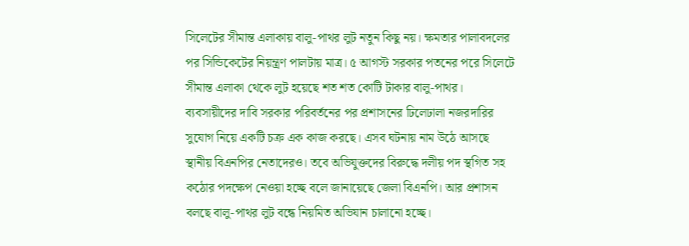সিলেটের সীমান্ত এলাকায় বালু-পাথর লুট নতুন কিছু নয়। ক্ষমতার পালাবদলের পর সিন্ডিকেটের নিয়ন্ত্রণ পালটায় মাত্র। ৫ আগস্ট সরকার পতনের পরে সিলেটে সীমান্ত এলাকা থেকে লুট হয়েছে শত শত কোটি টাকার বালু-পাথর। ব্যবসায়ীদের দাবি সরকার পরিবর্তনের পর প্রশাসনের ঢিলেঢালা নজরদারির সুযোগ নিয়ে একটি চক্র এক কাজ করছে। এসব ঘটনায় নাম উঠে আসছে স্থানীয় বিএনপির নেতাদেরও। তবে অভিযুক্তদের বিরুদ্ধে দলীয় পদ স্থগিত সহ কঠোর পদক্ষেপ নেওয়া হচ্ছে বলে জানায়েছে জেলা বিএনপি। আর প্রশাসন বলছে বালু-পাথর লুট বন্ধে নিয়মিত অভিযান চালানো হচ্ছে।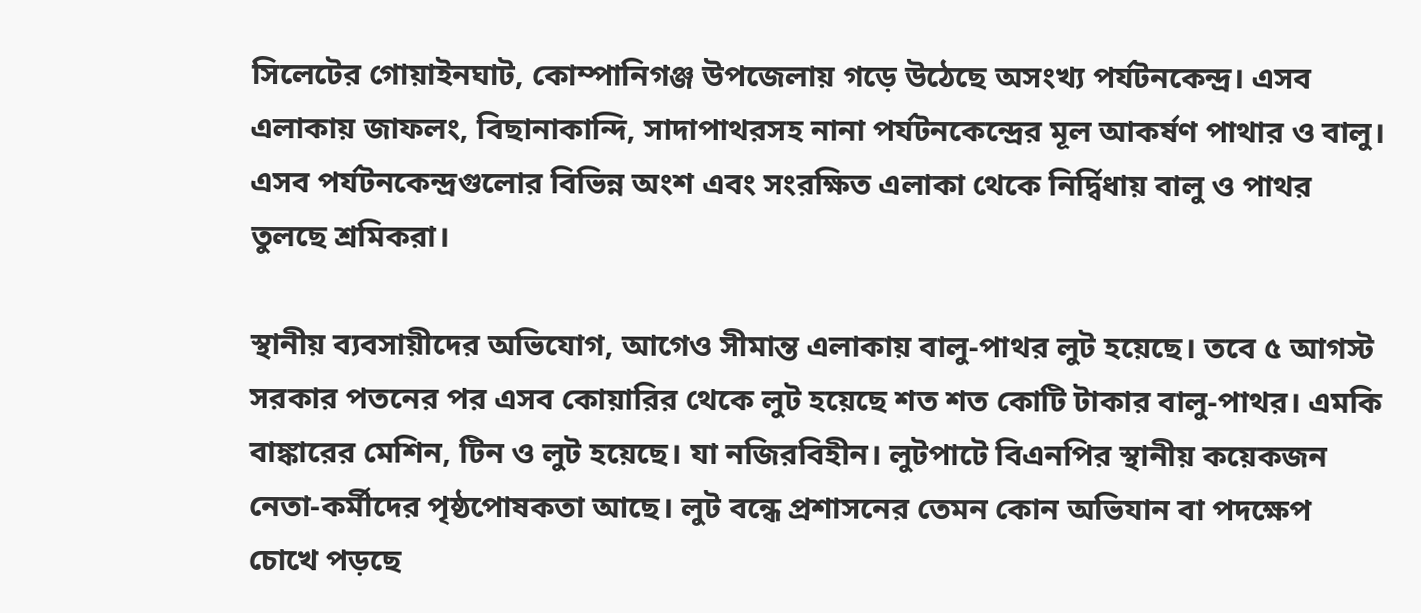সিলেটের গোয়াইনঘাট, কোম্পানিগঞ্জ উপজেলায় গড়ে উঠেছে অসংখ্য পর্যটনকেন্দ্র। এসব এলাকায় জাফলং, বিছানাকান্দি, সাদাপাথরসহ নানা পর্যটনকেন্দ্রের মূল আকর্ষণ পাথার ও বালু। এসব পর্যটনকেন্দ্রগুলোর বিভিন্ন অংশ এবং সংরক্ষিত এলাকা থেকে নির্দ্বিধায় বালু ও পাথর তুলছে শ্রমিকরা।

স্থানীয় ব্যবসায়ীদের অভিযোগ, আগেও সীমান্ত এলাকায় বালু-পাথর লুট হয়েছে। তবে ৫ আগস্ট সরকার পতনের পর এসব কোয়ারির থেকে লুট হয়েছে শত শত কোটি টাকার বালু-পাথর। এমকি বাঙ্কারের মেশিন, টিন ও লুট হয়েছে। যা নজিরবিহীন। লুটপাটে বিএনপির স্থানীয় কয়েকজন নেতা-কর্মীদের পৃষ্ঠপোষকতা আছে। লুট বন্ধে প্রশাসনের তেমন কোন অভিযান বা পদক্ষেপ চোখে পড়ছে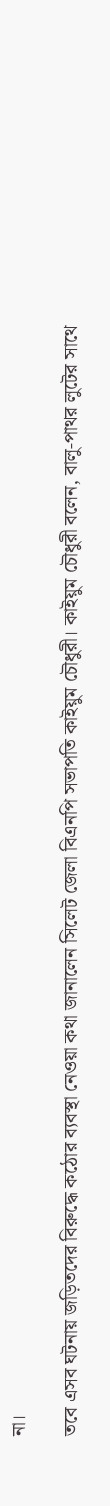না।

তবে এসব ঘটনায় জড়িতদের বিরুদ্ধে কঠোর ব্যবস্থা নেওয়া কথা জানালেন সিলেট জেলা বিএনপি সভাপতি কাইয়ুম চৌধুরী। কাইয়ুম চৌধুরী বলেন, বালু-পাথর লুটের সাথে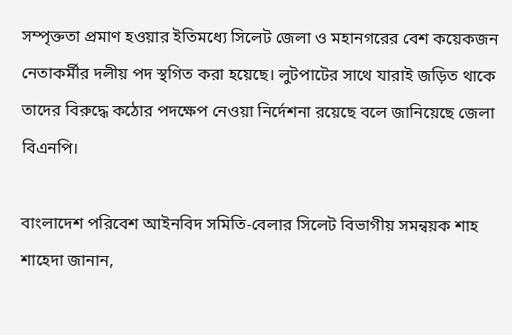সম্পৃক্ততা প্রমাণ হওয়ার ইতিমধ্যে সিলেট জেলা ও মহানগরের বেশ কয়েকজন নেতাকর্মীর দলীয় পদ স্থগিত করা হয়েছে। লুটপাটের সাথে যারাই জড়িত থাকে তাদের বিরুদ্ধে কঠোর পদক্ষেপ নেওয়া নির্দেশনা রয়েছে বলে জানিয়েছে জেলা বিএনপি।

বাংলাদেশ পরিবেশ আইনবিদ সমিতি-বেলার সিলেট বিভাগীয় সমন্বয়ক শাহ শাহেদা জানান,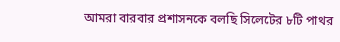আমরা বারবার প্রশাসনকে বলছি সিলেটের ৮টি পাথর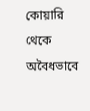কোয়ারি থেকে অবৈধভাবে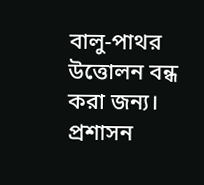বালু-পাথর উত্তোলন বন্ধ করা জন্য। প্রশাসন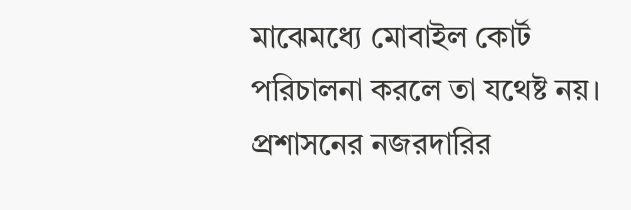মাঝেমধ্যে মোবাইল কোর্ট পরিচালনা করলে তা যথেষ্ট নয়। প্রশাসনের নজরদারির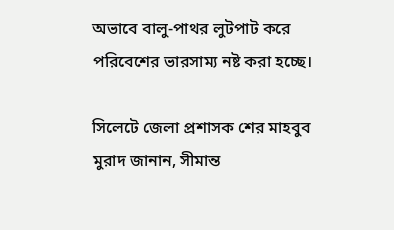অভাবে বালু-পাথর লুটপাট করে পরিবেশের ভারসাম্য নষ্ট করা হচ্ছে।

সিলেটে জেলা প্রশাসক শের মাহবুব মুরাদ জানান, সীমান্ত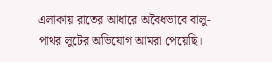এলাকায় রাতের আধারে অবৈধভাবে বালু-পাথর লুটের অভিযোগ আমরা পেয়েছি।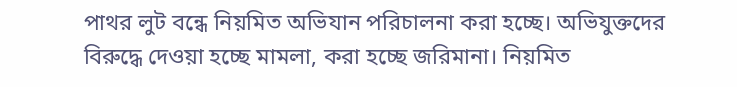পাথর লুট বন্ধে নিয়মিত অভিযান পরিচালনা করা হচ্ছে। অভিযুক্তদের বিরুদ্ধে দেওয়া হচ্ছে মামলা, করা হচ্ছে জরিমানা। নিয়মিত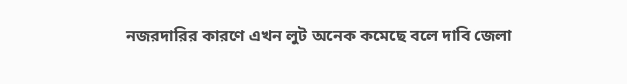নজরদারির কারণে এখন লুট অনেক কমেছে বলে দাবি জেলা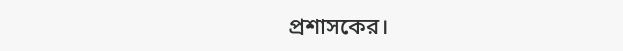প্রশাসকের।